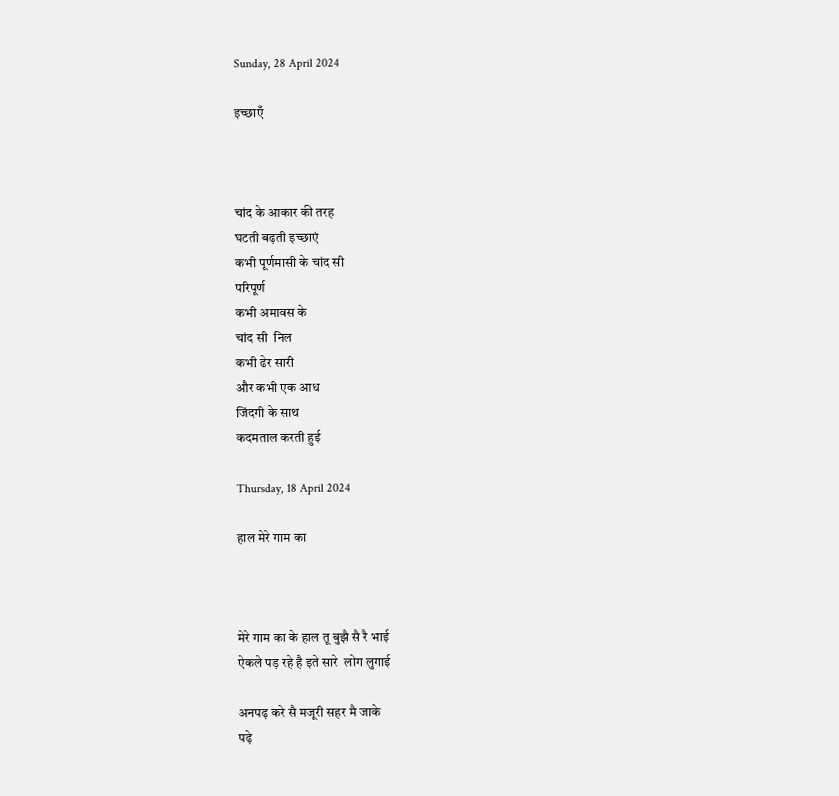Sunday, 28 April 2024

इच्छाएँ



चांद के आकार की तरह
घटती बढ़ती इच्छाएं
कभी पूर्णमासी के चांद सी
परिपूर्ण
कभी अमावस के
चांद सी  निल
कभी ढेर सारी
और कभी एक आध
जिंदगी के साथ
कदमताल करती हुई

Thursday, 18 April 2024

हाल मेरे गाम का



मेरे गाम का के हाल तू बुझै सै रै भाई
ऐकले पड़ रहे है इते सारे  लोग लुगाई

अनपढ़ करे सै मजूरी सहर मै जाके
पढ़े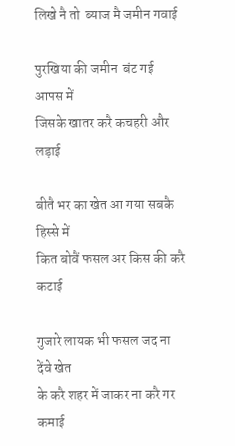लिखे नै तो  ब्याज मै जमीन गवाई

पुरखिया की जमीन  बंट गई आपस में
जिसके खातर करै कचहरी और लड़ाई

बीतै भर का खेत आ गया सबकै हिस्से में
कित बोवैं फसल अर किस की करै कटाई

गुजारे लायक भी फसल जद ना देंवे खेत
के करै शहर में जाकर ना करै गर कमाई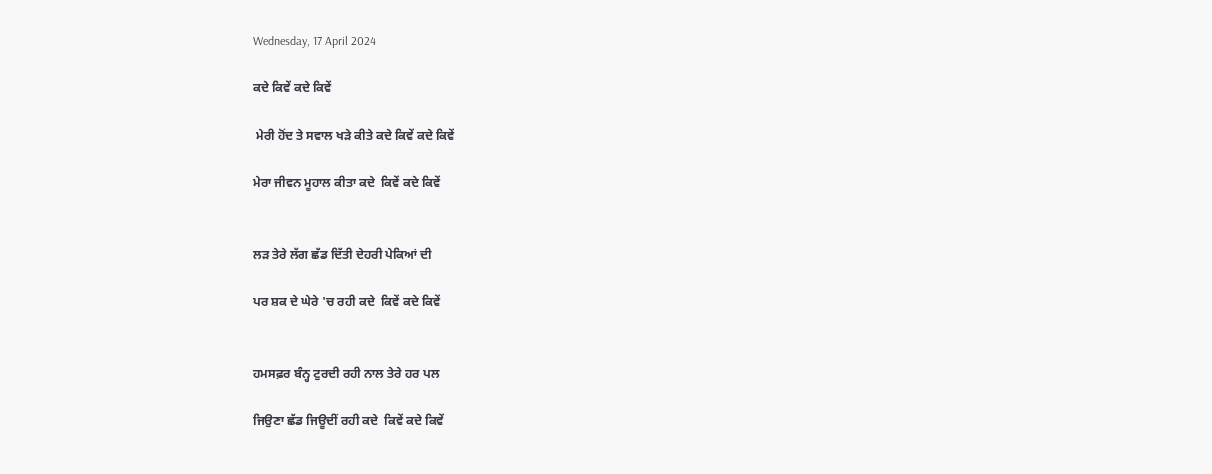Wednesday, 17 April 2024

ਕਦੇ ਕਿਵੇਂ ਕਦੇ ਕਿਵੇਂ

 ਮੇਰੀ ਹੋਂਦ ਤੇ ਸਵਾਲ ਖੜੇ ਕੀਤੇ ਕਦੇ ਕਿਵੇਂ ਕਦੇ ਕਿਵੇਂ

ਮੇਰਾ ਜੀਵਨ ਮੂਹਾਲ ਕੀਤਾ ਕਦੇ  ਕਿਵੇਂ ਕਦੇ ਕਿਵੇਂ


ਲੜ ਤੇਰੇ ਲੱਗ ਛੱਡ ਦਿੱਤੀ ਦੇਹਰੀ ਪੇਕਿਆਂ ਦੀ

ਪਰ ਸ਼ਕ ਦੇ ਘੇਰੇ 'ਚ ਰਹੀ ਕਦੇ  ਕਿਵੇਂ ਕਦੇ ਕਿਵੇਂ


ਹਮਸਫ਼ਰ ਬੰਨ੍ਹ ਟੁਰਦੀ ਰਹੀ ਨਾਲ ਤੇਰੇ ਹਰ ਪਲ

ਜਿਉਣਾ ਛੱਡ ਜਿਊਦੀਂ ਰਹੀ ਕਦੇ  ਕਿਵੇਂ ਕਦੇ ਕਿਵੇਂ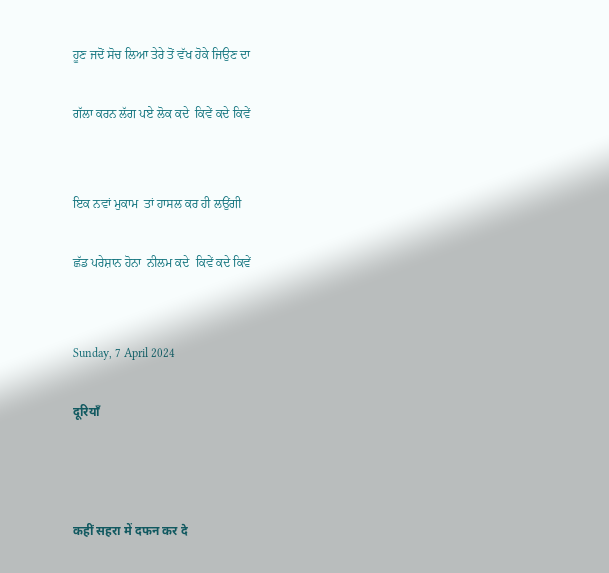ਹੂਣ ਜਦੋਂ ਸੋਚ ਲਿਆ ਤੇਰੇ ਤੋਂ ਵੱਖ ਹੋਕੇ ਜਿਉਣ ਦਾ

ਗੱਲਾ ਕਰਨ ਲੱਗ ਪਏ ਲੋਕ ਕਦੇ  ਕਿਵੇਂ ਕਦੇ ਕਿਵੇਂ


ਇਕ ਨਵਾਂ ਮੁਕਾਮ  ਤਾਂ ਹਾਸਲ ਕਰ ਹੀ ਲਉਂਗੀ

ਛੱਡ ਪਰੇਸ਼ਾਨ ਹੋਨਾ  ਨੀਲਮ ਕਦੇ  ਕਿਵੇਂ ਕਦੇ ਕਿਵੇਂ


Sunday, 7 April 2024

दूरियाँ



कहीं सहरा में दफन कर दे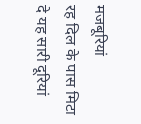मजबूरियां
रह दिल के पास मिटा दे यह सारी दूरियां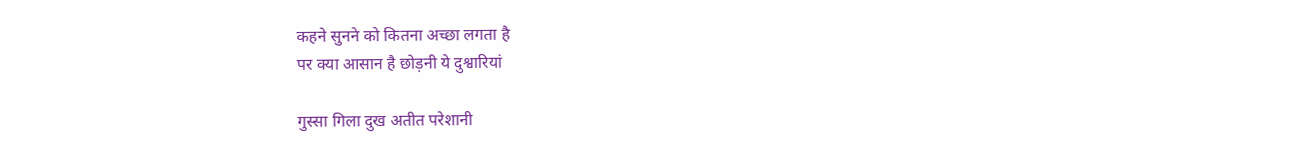कहने सुनने को कितना अच्छा लगता है
पर क्या आसान है छोड़नी ये दुश्वारियां

गुस्सा गिला दुख अतीत परेशानी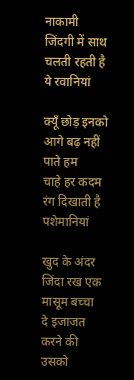नाकामी
जिंदगी में साथ चलती रहती है ये रवानियां

क्यूँ छोड़ इनको आगे बढ़ नहीं पाते हम
चाहे हर कदम रंग दिखाती है पशेमानियां

खुद के अंदर जिंदा रख एक मासूम बच्चा
दे इजाजत करने की उसको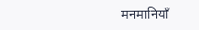मनमानियाँ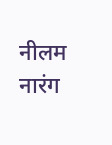नीलम नारंग